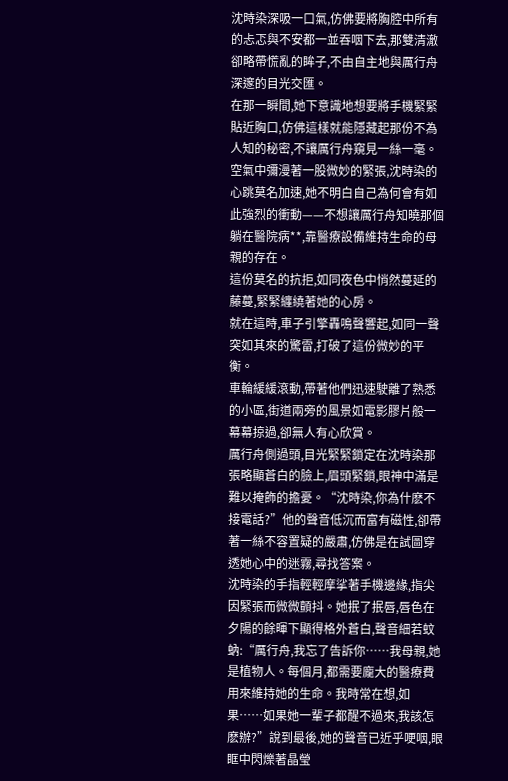沈時染深吸一口氣,仿佛要將胸腔中所有的忐忑與不安都一並吞咽下去,那雙清澈卻略帶慌亂的眸子,不由自主地與厲行舟深邃的目光交匯。
在那一瞬間,她下意識地想要將手機緊緊貼近胸口,仿佛這樣就能隱藏起那份不為人知的秘密,不讓厲行舟窺見一絲一毫。
空氣中彌漫著一股微妙的緊張,沈時染的心跳莫名加速,她不明白自己為何會有如此強烈的衝動——不想讓厲行舟知曉那個躺在醫院病**,靠醫療設備維持生命的母親的存在。
這份莫名的抗拒,如同夜色中悄然蔓延的藤蔓,緊緊纏繞著她的心房。
就在這時,車子引擎轟鳴聲響起,如同一聲突如其來的驚雷,打破了這份微妙的平衡。
車輪緩緩滾動,帶著他們迅速駛離了熟悉的小區,街道兩旁的風景如電影膠片般一幕幕掠過,卻無人有心欣賞。
厲行舟側過頭,目光緊緊鎖定在沈時染那張略顯蒼白的臉上,眉頭緊鎖,眼神中滿是難以掩飾的擔憂。“沈時染,你為什麽不接電話?”他的聲音低沉而富有磁性,卻帶著一絲不容置疑的嚴肅,仿佛是在試圖穿透她心中的迷霧,尋找答案。
沈時染的手指輕輕摩挲著手機邊緣,指尖因緊張而微微顫抖。她抿了抿唇,唇色在夕陽的餘暉下顯得格外蒼白,聲音細若蚊蚋:“厲行舟,我忘了告訴你……我母親,她是植物人。每個月,都需要龐大的醫療費用來維持她的生命。我時常在想,如果……如果她一輩子都醒不過來,我該怎麽辦?”說到最後,她的聲音已近乎哽咽,眼眶中閃爍著晶瑩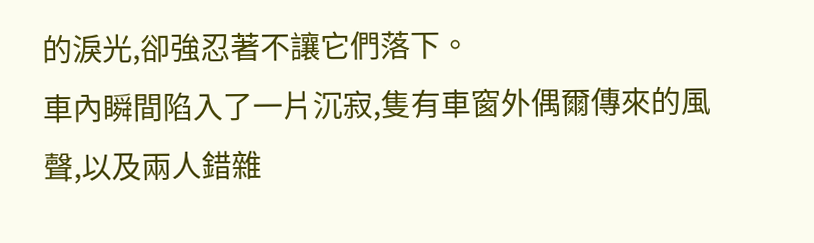的淚光,卻強忍著不讓它們落下。
車內瞬間陷入了一片沉寂,隻有車窗外偶爾傳來的風聲,以及兩人錯雜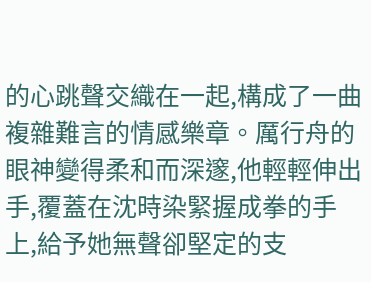的心跳聲交織在一起,構成了一曲複雜難言的情感樂章。厲行舟的眼神變得柔和而深邃,他輕輕伸出手,覆蓋在沈時染緊握成拳的手上,給予她無聲卻堅定的支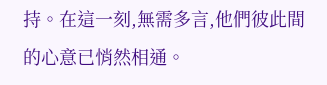持。在這一刻,無需多言,他們彼此間的心意已悄然相通。